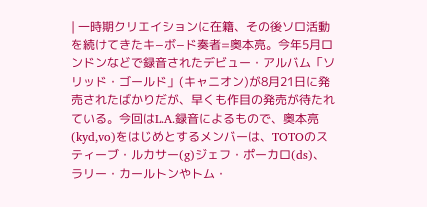| 一時期クリエイションに在籍、その後ソロ活動を続けてきたキ−ボ−ド奏者=奥本亮。今年5月ロンドンなどで録音されたデビュー・アルバム「ソリッド・ゴールド」(キャニオン)が8月21日に発売されたばかりだが、早くも作目の発売が待たれている。今回はL.A.録音によるもので、奥本亮(kyd,vo)をはじめとするメンバーは、TOTOのスティーブ・ルカサー(g)ジェフ・ポーカロ(ds)、ラリー・カールトンやトム・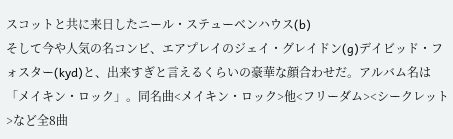スコットと共に来日したニール・ステューベンハウス(b)
そして今や人気の名コンビ、エアプレイのジェイ・グレイドン(g)デイビッド・フォスター(kyd)と、出来すぎと言えるくらいの豪華な顔合わせだ。アルバム名は「メイキン・ロック」。同名曲<メイキン・ロック>他<フリーダム><シークレット>など全8曲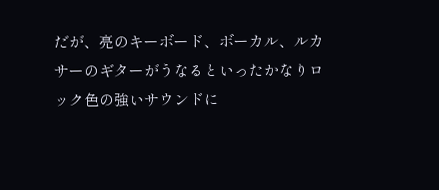だが、亮のキーボード、ボーカル、ルカサーのギターがうなるといったかなりロック色の強いサウンドに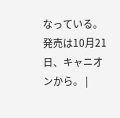なっている。発売は10月21日、キャニオンから。 |